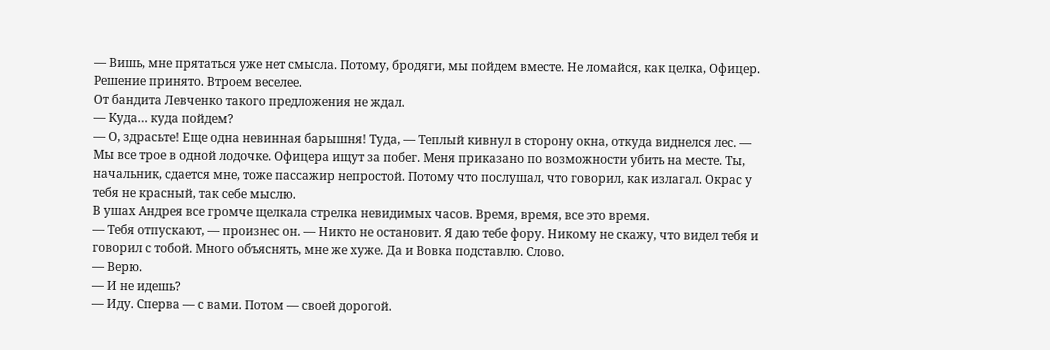— Вишь, мне прятаться уже нет смысла. Потому, бродяги, мы пойдем вместе. Не ломайся, как целка, Офицер. Решение принято. Втроем веселее.
От бандита Левченко такого предложения не ждал.
— Куда… куда пойдем?
— О, здрасьте! Еще одна невинная барышня! Туда, — Теплый кивнул в сторону окна, откуда виднелся лес. — Мы все трое в одной лодочке. Офицера ищут за побег. Меня приказано по возможности убить на месте. Ты, начальник, сдается мне, тоже пассажир непростой. Потому что послушал, что говорил, как излагал. Окрас у тебя не красный, так себе мыслю.
В ушах Андрея все громче щелкала стрелка невидимых часов. Время, время, все это время.
— Тебя отпускают, — произнес он. — Никто не остановит. Я даю тебе фору. Никому не скажу, что видел тебя и говорил с тобой. Много объяснять, мне же хуже. Да и Вовка подставлю. Слово.
— Верю.
— И не идешь?
— Иду. Сперва — с вами. Потом — своей дорогой.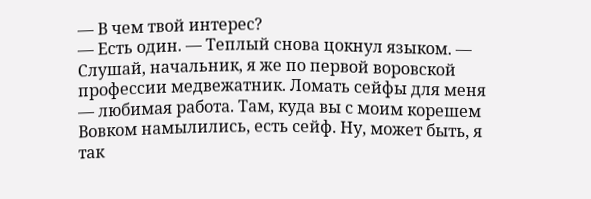— В чем твой интерес?
— Есть один. — Теплый снова цокнул языком. — Слушай, начальник, я же по первой воровской профессии медвежатник. Ломать сейфы для меня — любимая работа. Там, куда вы с моим корешем Вовком намылились, есть сейф. Ну, может быть, я так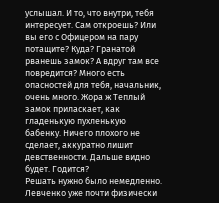услышал. И то, что внутри, тебя интересует. Сам откроешь? Или вы его с Офицером на пару потащите? Куда? Гранатой рванешь замок? А вдруг там все повредится? Много есть опасностей для тебя, начальник, очень много. Жора ж Теплый замок приласкает, как гладенькую пухленькую бабенку. Ничего плохого не сделает, аккуратно лишит девственности. Дальше видно будет. Годится?
Решать нужно было немедленно.
Левченко уже почти физически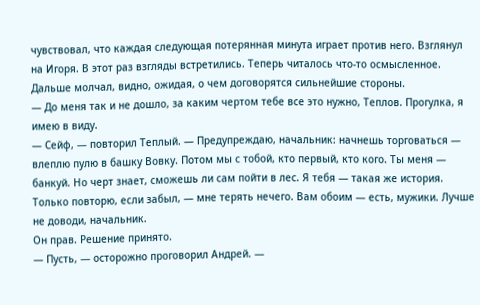чувствовал, что каждая следующая потерянная минута играет против него. Взглянул на Игоря. В этот раз взгляды встретились. Теперь читалось что-то осмысленное. Дальше молчал, видно, ожидая, о чем договорятся сильнейшие стороны.
— До меня так и не дошло, за каким чертом тебе все это нужно, Теплов. Прогулка, я имею в виду.
— Сейф, — повторил Теплый. — Предупреждаю, начальник: начнешь торговаться — влеплю пулю в башку Вовку. Потом мы с тобой, кто первый, кто кого. Ты меня — банкуй. Но черт знает, сможешь ли сам пойти в лес. Я тебя — такая же история. Только повторю, если забыл, — мне терять нечего. Вам обоим — есть, мужики. Лучше не доводи, начальник.
Он прав. Решение принято.
— Пусть, — осторожно проговорил Андрей. —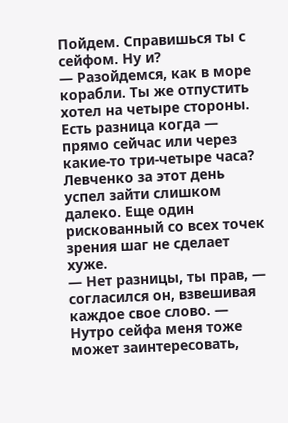Пойдем. Справишься ты с сейфом. Ну и?
— Разойдемся, как в море корабли. Ты же отпустить хотел на четыре стороны. Есть разница когда — прямо сейчас или через какие-то три-четыре часа?
Левченко за этот день успел зайти слишком далеко. Еще один рискованный со всех точек зрения шаг не сделает хуже.
— Нет разницы, ты прав, — согласился он, взвешивая каждое свое слово. — Нутро сейфа меня тоже может заинтересовать,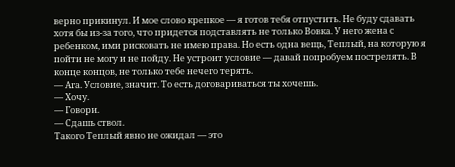верно прикинул. И мое слово крепкое — я готов тебя отпустить. Не буду сдавать хотя бы из-за того, что придется подставлять не только Вовка. У него жена с ребенком, ими рисковать не имею права. Но есть одна вещь, Теплый, на которую я пойти не могу и не пойду. Не устроит условие — давай попробуем пострелять. В конце концов, не только тебе нечего терять.
— Ага. Условие, значит. То есть договариваться ты хочешь.
— Хочу.
— Говори.
— Сдашь ствол.
Такого Теплый явно не ожидал — это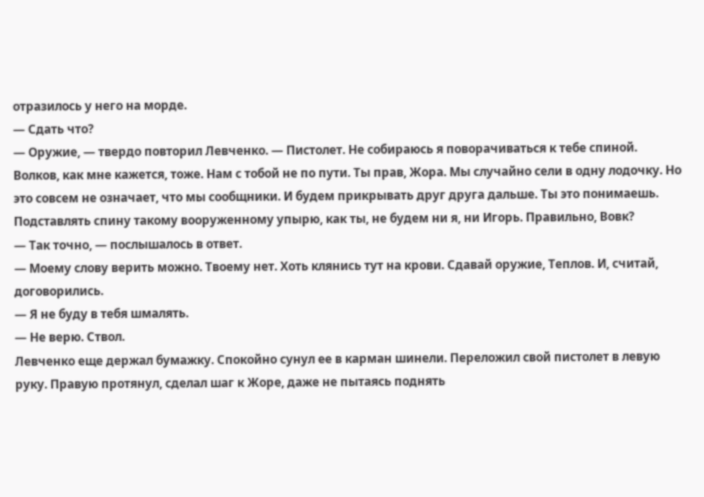отразилось у него на морде.
— Сдать что?
— Оружие, — твердо повторил Левченко. — Пистолет. Не собираюсь я поворачиваться к тебе спиной. Волков, как мне кажется, тоже. Нам с тобой не по пути. Ты прав, Жора. Мы случайно сели в одну лодочку. Но это совсем не означает, что мы сообщники. И будем прикрывать друг друга дальше. Ты это понимаешь. Подставлять спину такому вооруженному упырю, как ты, не будем ни я, ни Игорь. Правильно, Вовк?
— Так точно, — послышалось в ответ.
— Моему слову верить можно. Твоему нет. Хоть клянись тут на крови. Сдавай оружие, Теплов. И, считай, договорились.
— Я не буду в тебя шмалять.
— Не верю. Ствол.
Левченко еще держал бумажку. Спокойно сунул ее в карман шинели. Переложил свой пистолет в левую руку. Правую протянул, сделал шаг к Жоре, даже не пытаясь поднять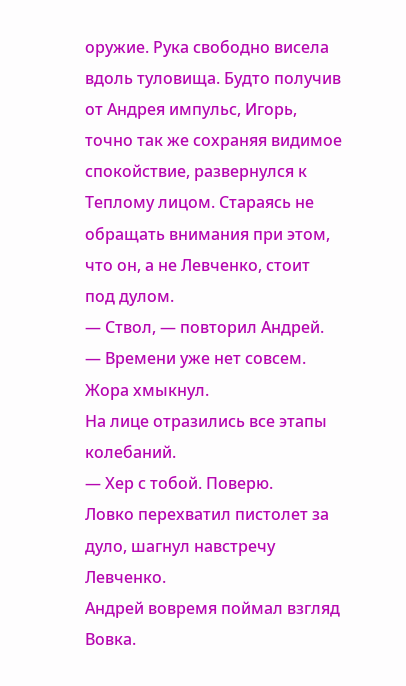оружие. Рука свободно висела вдоль туловища. Будто получив от Андрея импульс, Игорь, точно так же сохраняя видимое спокойствие, развернулся к Теплому лицом. Стараясь не обращать внимания при этом, что он, а не Левченко, стоит под дулом.
— Ствол, — повторил Андрей. — Времени уже нет совсем.
Жора хмыкнул.
На лице отразились все этапы колебаний.
— Хер с тобой. Поверю.
Ловко перехватил пистолет за дуло, шагнул навстречу Левченко.
Андрей вовремя поймал взгляд Вовка.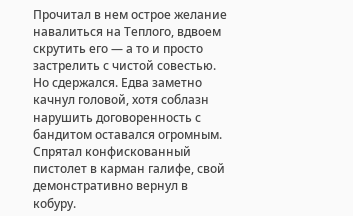Прочитал в нем острое желание навалиться на Теплого, вдвоем скрутить его — а то и просто застрелить с чистой совестью. Но сдержался. Едва заметно качнул головой, хотя соблазн нарушить договоренность с бандитом оставался огромным. Спрятал конфискованный пистолет в карман галифе, свой демонстративно вернул в кобуру.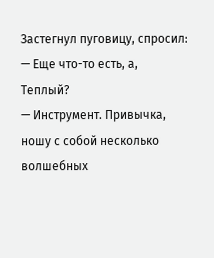Застегнул пуговицу, спросил:
— Еще что-то есть, а, Теплый?
— Инструмент. Привычка, ношу с собой несколько волшебных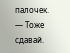палочек.
— Тоже сдавай.